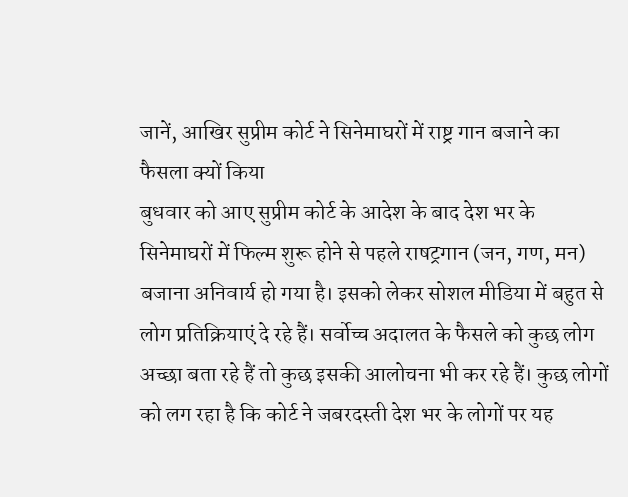जानें, आखिर सुप्रीम कोर्ट ने सिनेमाघरों में राष्ट्र गान बजाने का फैसला क्यों किया
बुधवार को आए सुप्रीम कोर्ट के आदेश के बाद देश भर के सिनेमाघरों में फिल्म शुरू होने से पहले राषट्रगान (जन, गण, मन) बजाना अनिवार्य हो गया है। इसको लेकर सोशल मीडिया में बहुत से लोग प्रतिक्रियाएं दे रहे हैं। सर्वोच्च अदालत के फैसले को कुछ लोग अच्छा बता रहे हैं तो कुछ इसकी आलोचना भी कर रहे हैं। कुछ लोगों को लग रहा है कि कोर्ट ने जबरदस्ती देश भर के लोगों पर यह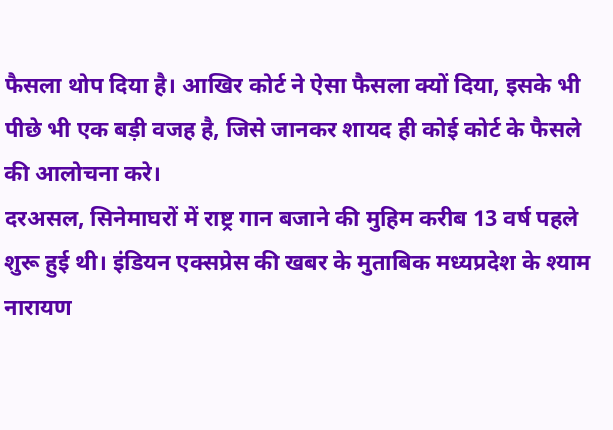फैसला थोप दिया है। आखिर कोर्ट ने ऐसा फैसला क्यों दिया, इसके भी पीछे भी एक बड़ी वजह है, जिसे जानकर शायद ही कोई कोर्ट के फैसले की आलोचना करे।
दरअसल, सिनेमाघरों में राष्ट्र गान बजाने की मुहिम करीब 13 वर्ष पहले शुरू हुई थी। इंडियन एक्सप्रेस की खबर के मुताबिक मध्यप्रदेश के श्याम नारायण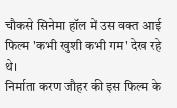चौकसे सिनेमा हॉल में उस वक्त आई फिल्म 'कभी खुशी कभी गम' देख रहे थे।
निर्माता करण जौहर की इस फिल्म के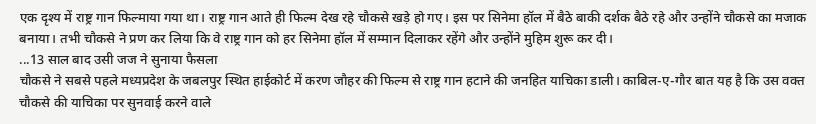एक दृश्य में राष्ट्र गान फिल्माया गया था। राष्ट्र गान आते ही फिल्म देख रहे चौकसे खड़े हो गए। इस पर सिनेमा हॉल में बैठे बाकी दर्शक बैठे रहे और उन्होंने चौकसे का मजाक बनाया। तभी चौकसे ने प्रण कर लिया कि वे राष्ट्र गान को हर सिनेमा हॉल में सम्मान दिलाकर रहेंगे और उन्होंने मुहिम शुरू कर दी।
...13 साल बाद उसी जज ने सुनाया फैसला
चौकसे ने सबसे पहले मध्यप्रदेश के जबलपुर स्थित हाईकोर्ट में करण जौहर की फिल्म से राष्ट्र गान हटाने की जनहित याचिका डाली। काबिल-ए-गौर बात यह है कि उस वक्त चौकसे की याचिका पर सुनवाई करने वाले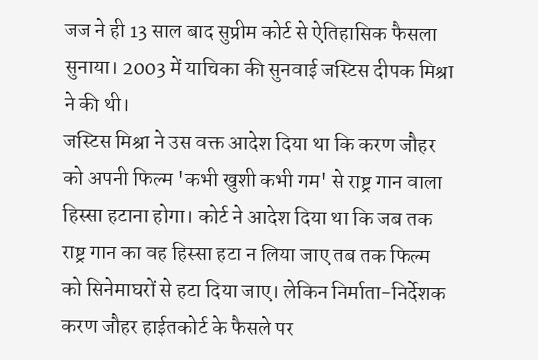जज ने ही 13 साल बाद सुप्रीम कोर्ट से ऐतिहासिक फैसला सुनाया। 2003 में याचिका की सुनवाई जस्टिस दीपक मिश्रा ने की थी।
जस्टिस मिश्रा ने उस वक्त आदेश दिया था कि करण जौहर को अपनी फिल्म 'कभी खुशी कभी गम' से राष्ट्र गान वाला हिस्सा हटाना होगा। कोर्ट ने आदेश दिया था कि जब तक राष्ट्र गान का वह हिस्सा हटा न लिया जाए तब तक फिल्म को सिनेमाघरों से हटा दिया जाए। लेकिन निर्माता-निर्देशक करण जौहर हाईतकोर्ट के फैसले पर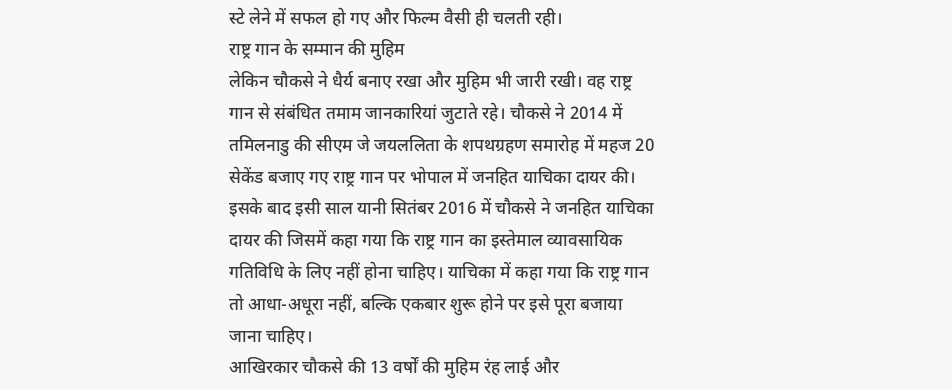स्टे लेने में सफल हो गए और फिल्म वैसी ही चलती रही।
राष्ट्र गान के सम्मान की मुहिम
लेकिन चौकसे ने धैर्य बनाए रखा और मुहिम भी जारी रखी। वह राष्ट्र गान से संबंधित तमाम जानकारियां जुटाते रहे। चौकसे ने 2014 में तमिलनाडु की सीएम जे जयललिता के शपथग्रहण समारोह में महज 20 सेकेंड बजाए गए राष्ट्र गान पर भोपाल में जनहित याचिका दायर की। इसके बाद इसी साल यानी सितंबर 2016 में चौकसे ने जनहित याचिका दायर की जिसमें कहा गया कि राष्ट्र गान का इस्तेमाल व्यावसायिक गतिविधि के लिए नहीं होना चाहिए। याचिका में कहा गया कि राष्ट्र गान तो आधा-अधूरा नहीं, बल्कि एकबार शुरू होने पर इसे पूरा बजाया जाना चाहिए।
आखिरकार चौकसे की 13 वर्षों की मुहिम रंह लाई और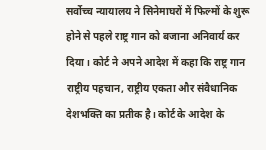सर्वोच्च न्यायालय ने सिनेमाघरों में फिल्मों के शुरू होने से पहले राष्ट्र गान को बजाना अनिवार्य कर दिया। कोर्ट ने अपने आदेश में कहा कि राष्ट्र गान राष्ट्रीय पहचान, राष्ट्रीय एकता और संवैधानिक देशभक्ति का प्रतीक है। कोर्ट के आदेश के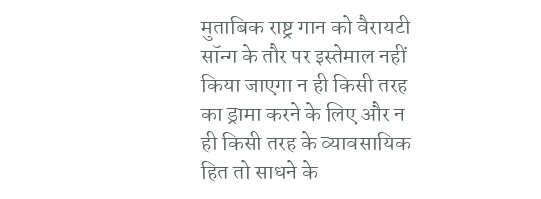मुताबिक राष्ट्र गान को वैरायटी सॉन्ग के तौर पर इस्तेमाल नहीं किया जाएगा न ही किसी तरह का ड्रामा करने के लिए और न ही किसी तरह के व्यावसायिक हित तो साधने के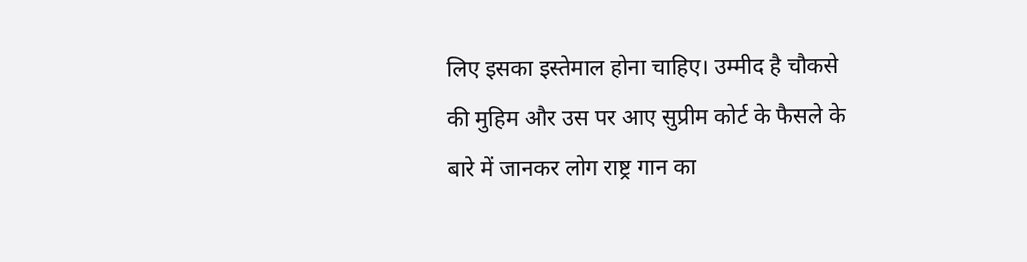लिए इसका इस्तेमाल होना चाहिए। उम्मीद है चौकसे की मुहिम और उस पर आए सुप्रीम कोर्ट के फैसले के बारे में जानकर लोग राष्ट्र गान का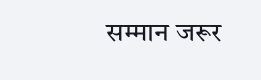सम्मान जरूर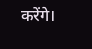करेंगे।